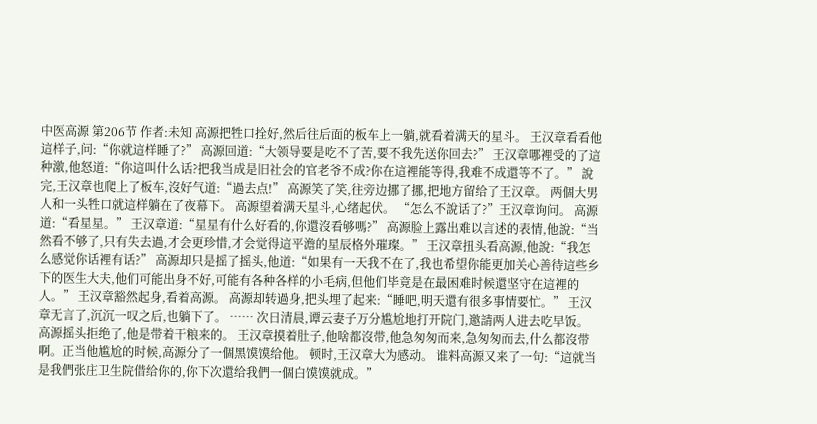中医高源 第206节 作者:未知 高源把牲口拴好,然后往后面的板车上一躺,就看着满天的星斗。 王汉章看看他這样子,问:“你就這样睡了?” 高源回道:“大领导要是吃不了苦,要不我先送你回去?” 王汉章哪裡受的了這种激,他怒道:“你這叫什么话?把我当成是旧社会的官老爷不成?你在這裡能等得,我难不成還等不了。” 說完,王汉章也爬上了板车,沒好气道:“過去点!” 高源笑了笑,往旁边挪了挪,把地方留给了王汉章。 两個大男人和一头牲口就這样躺在了夜幕下。 高源望着满天星斗,心绪起伏。 “怎么不說话了?”王汉章询问。 高源道:“看星星。” 王汉章道:“星星有什么好看的,你還沒看够嗎?” 高源脸上露出难以言述的表情,他說:“当然看不够了,只有失去過,才会更珍惜,才会觉得這平澹的星辰格外璀璨。” 王汉章扭头看高源,他說:“我怎么感觉你话裡有话?” 高源却只是摇了摇头,他道:“如果有一天我不在了,我也希望你能更加关心善待這些乡下的医生大夫,他们可能出身不好,可能有各种各样的小毛病,但他们毕竟是在最困难时候還坚守在這裡的人。” 王汉章豁然起身,看着高源。 高源却转過身,把头埋了起来:“睡吧,明天還有很多事情要忙。” 王汉章无言了,沉沉一叹之后,也躺下了。 …… 次日清晨,谭云妻子万分尴尬地打开院门,邀請两人进去吃早饭。 高源摇头拒绝了,他是带着干粮来的。 王汉章摸着肚子,他啥都沒带,他急匆匆而来,急匆匆而去,什么都沒带啊。正当他尴尬的时候,高源分了一個黑馍馍给他。 顿时,王汉章大为感动。 谁料高源又来了一句:“這就当是我們张庄卫生院借给你的,你下次還给我們一個白馍馍就成。”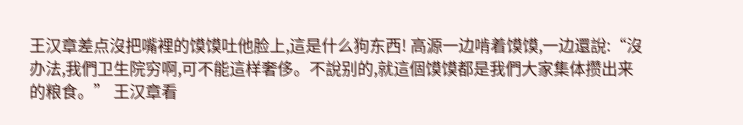王汉章差点沒把嘴裡的馍馍吐他脸上,這是什么狗东西! 高源一边啃着馍馍,一边還說:“沒办法,我們卫生院穷啊,可不能這样奢侈。不說别的,就這個馍馍都是我們大家集体攒出来的粮食。” 王汉章看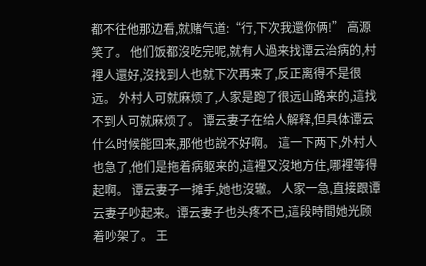都不往他那边看,就赌气道:“行,下次我還你俩!” 高源笑了。 他们饭都沒吃完呢,就有人過来找谭云治病的,村裡人還好,沒找到人也就下次再来了,反正离得不是很远。 外村人可就麻烦了,人家是跑了很远山路来的,這找不到人可就麻烦了。 谭云妻子在给人解释,但具体谭云什么时候能回来,那他也說不好啊。 這一下两下,外村人也急了,他们是拖着病躯来的,這裡又沒地方住,哪裡等得起啊。 谭云妻子一摊手,她也沒辙。 人家一急,直接跟谭云妻子吵起来。谭云妻子也头疼不已,這段時間她光顾着吵架了。 王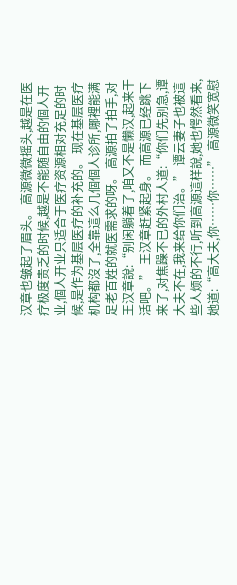汉章也皱起了眉头。 高源微微摇头,越是在医疗极度贵乏的时候,越是不能随自由的個人开业,個人开业只适合于医疗资源相对充足的时候,是作为基层医疗的补充的。 现在基层医疗机构都沒了,全靠這么几個個人诊所,哪裡能满足老百姓的就医需求的呀。 高源拍了拍手,对王汉章說:“别闲躺着了,咱又不是懒汉,起来干活吧。” 王汉章赶紧起身。 而高源已经跳下来了,对焦躁不已的外村人道:“你们先别急,谭大夫不在,我来给你们治。” 谭云妻子也被這些人烦的不行,听到高源這样說,她也愕然看来,她道:“高大夫,你……你……” 高源微笑宽慰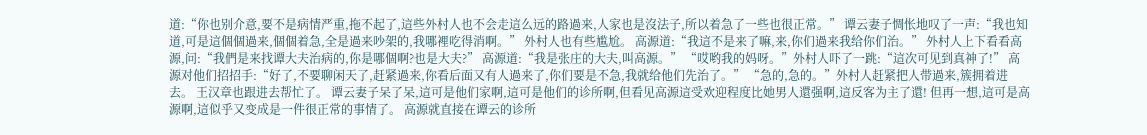道:“你也别介意,要不是病情严重,拖不起了,這些外村人也不会走這么远的路過来,人家也是沒法子,所以着急了一些也很正常。” 谭云妻子惆怅地叹了一声:“我也知道,可是這個個過来,個個着急,全是過来吵架的,我哪裡吃得消啊。” 外村人也有些尴尬。 高源道:“我這不是来了嘛,来,你们過来我给你们治。” 外村人上下看看高源,问:“我們是来找谭大夫治病的,你是哪個啊?也是大夫?” 高源道:“我是张庄的大夫,叫高源。” “哎哟我的妈呀。”外村人吓了一跳:“這次可见到真神了!” 高源对他们招招手:“好了,不要聊闲天了,赶紧過来,你看后面又有人過来了,你们要是不急,我就给他们先治了。” “急的,急的。”外村人赶紧把人带過来,簇拥着进去。 王汉章也跟进去帮忙了。 谭云妻子呆了呆,這可是他们家啊,這可是他们的诊所啊,但看见高源這受欢迎程度比她男人還强啊,這反客为主了還! 但再一想,這可是高源啊,這似乎又变成是一件很正常的事情了。 高源就直接在谭云的诊所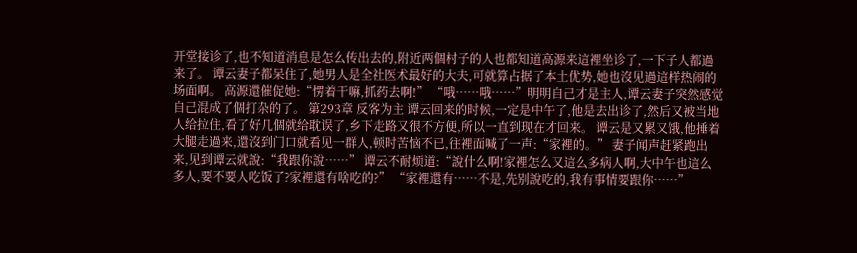开堂接诊了,也不知道消息是怎么传出去的,附近两個村子的人也都知道高源来這裡坐诊了,一下子人都過来了。 谭云妻子都呆住了,她男人是全社医术最好的大夫,可就算占据了本土优势,她也沒见過這样热闹的场面啊。 高源還催促她:“愣着干嘛,抓药去啊!” “哦……哦……”明明自己才是主人,谭云妻子突然感觉自己混成了個打杂的了。 第293章 反客为主 谭云回来的时候,一定是中午了,他是去出诊了,然后又被当地人给拉住,看了好几個就给耽误了,乡下走路又很不方便,所以一直到现在才回来。 谭云是又累又饿,他捶着大腿走過来,還沒到门口就看见一群人,顿时苦恼不已,往裡面喊了一声:“家裡的。” 妻子闻声赶紧跑出来,见到谭云就說:“我跟你說……” 谭云不耐烦道:“說什么啊!家裡怎么又這么多病人啊,大中午也這么多人,要不要人吃饭了?家裡還有啥吃的?” “家裡還有……不是,先别說吃的,我有事情要跟你……”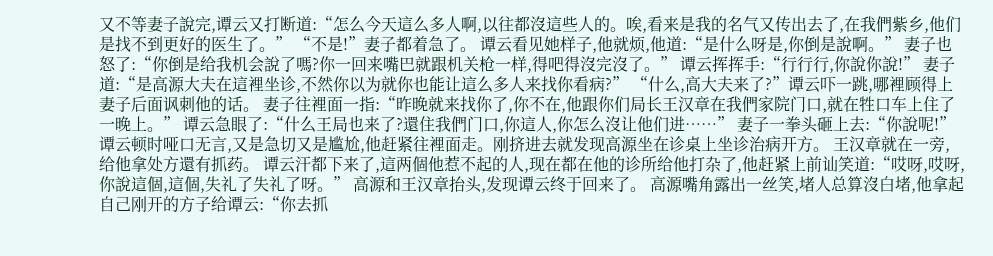又不等妻子說完,谭云又打断道:“怎么今天這么多人啊,以往都沒這些人的。唉,看来是我的名气又传出去了,在我們紫乡,他们是找不到更好的医生了。” “不是!”妻子都着急了。 谭云看见她样子,他就烦,他道:“是什么呀是,你倒是說啊。” 妻子也怒了:“你倒是给我机会說了嗎?你一回来嘴巴就跟机关枪一样,得吧得沒完沒了。” 谭云挥挥手:“行行行,你說你說!” 妻子道:“是高源大夫在這裡坐诊,不然你以为就你也能让這么多人来找你看病?” “什么,高大夫来了?”谭云吓一跳,哪裡顾得上妻子后面讽刺他的话。 妻子往裡面一指:“昨晚就来找你了,你不在,他跟你们局长王汉章在我們家院门口,就在牲口车上住了一晚上。” 谭云急眼了:“什么王局也来了?還住我們门口,你這人,你怎么沒让他们进……” 妻子一拳头砸上去:“你說呢!” 谭云顿时哑口无言,又是急切又是尴尬,他赶紧往裡面走。刚挤进去就发现高源坐在诊桌上坐诊治病开方。 王汉章就在一旁,给他拿处方還有抓药。 谭云汗都下来了,這两個他惹不起的人,现在都在他的诊所给他打杂了,他赶紧上前讪笑道:“哎呀,哎呀,你說這個,這個,失礼了失礼了呀。” 高源和王汉章抬头,发现谭云终于回来了。 高源嘴角露出一丝笑,堵人总算沒白堵,他拿起自己刚开的方子给谭云:“你去抓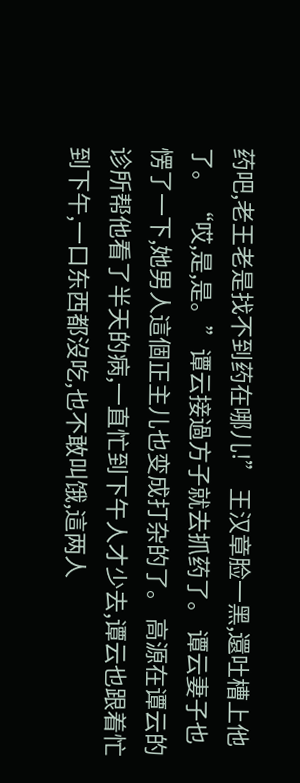药吧,老王老是找不到药在哪儿!” 王汉章脸一黑,還吐槽上他了。 “哎,是,是。”谭云接過方子就去抓药了。 谭云妻子也愣了一下,她男人這個正主儿也变成打杂的了。 高源在谭云的诊所帮他看了半天的病,一直忙到下午人才少去,谭云也跟着忙到下午,一口东西都沒吃,也不敢叫饿,這两人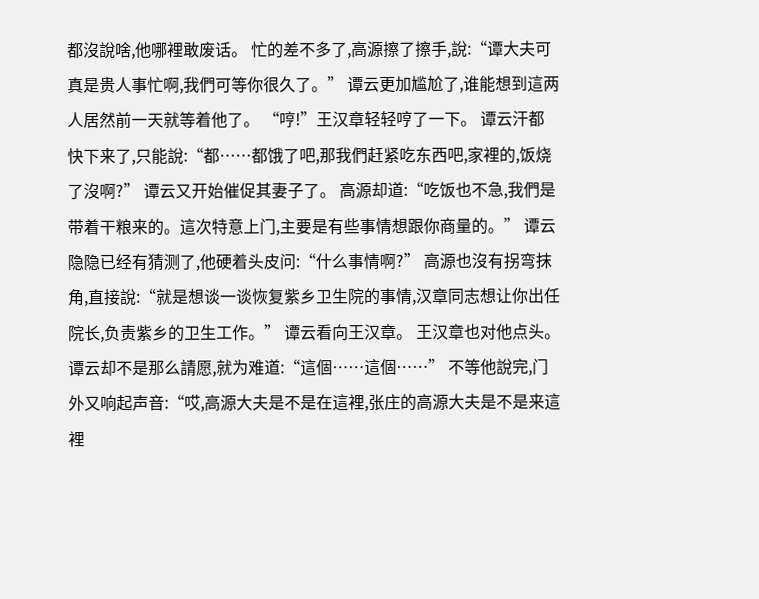都沒說啥,他哪裡敢废话。 忙的差不多了,高源擦了擦手,說:“谭大夫可真是贵人事忙啊,我們可等你很久了。” 谭云更加尴尬了,谁能想到這两人居然前一天就等着他了。 “哼!”王汉章轻轻哼了一下。 谭云汗都快下来了,只能說:“都……都饿了吧,那我們赶紧吃东西吧,家裡的,饭烧了沒啊?” 谭云又开始催促其妻子了。 高源却道:“吃饭也不急,我們是带着干粮来的。這次特意上门,主要是有些事情想跟你商量的。” 谭云隐隐已经有猜测了,他硬着头皮问:“什么事情啊?” 高源也沒有拐弯抹角,直接說:“就是想谈一谈恢复紫乡卫生院的事情,汉章同志想让你出任院长,负责紫乡的卫生工作。” 谭云看向王汉章。 王汉章也对他点头。 谭云却不是那么請愿,就为难道:“這個……這個……” 不等他說完,门外又响起声音:“哎,高源大夫是不是在這裡,张庄的高源大夫是不是来這裡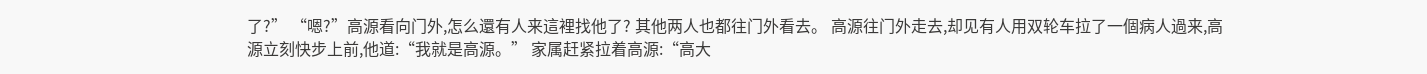了?” “嗯?”高源看向门外,怎么還有人来這裡找他了? 其他两人也都往门外看去。 高源往门外走去,却见有人用双轮车拉了一個病人過来,高源立刻快步上前,他道:“我就是高源。” 家属赶紧拉着高源:“高大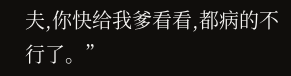夫,你快给我爹看看,都病的不行了。”